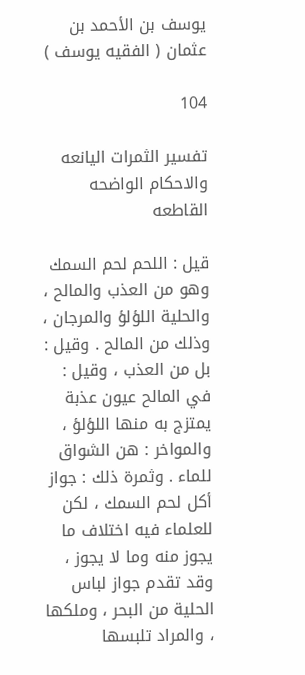يوسف بن الأحمد بن عثمان ( الفقيه يوسف )

104

تفسير الثمرات اليانعه والاحكام الواضحه القاطعه

قيل : اللحم لحم السمك وهو من العذب والمالح ، والحلية اللؤلؤ والمرجان ، وذلك من المالح . وقيل : بل من العذب ، وقيل : في المالح عيون عذبة يمتزج به منها اللؤلؤ ، والمواخر : هن الشواق للماء . وثمرة ذلك : جواز أكل لحم السمك ، لكن للعلماء فيه اختلاف ما يجوز منه وما لا يجوز ، وقد تقدم جواز لباس الحلية من البحر ، وملكها ، والمراد تلبسها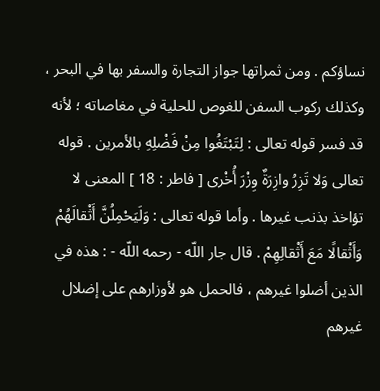نساؤكم . ومن ثمراتها جواز التجارة والسفر بها في البحر ، وكذلك ركوب السفن للغوص للحلية في مغاصاته ؛ لأنه قد فسر قوله تعالى : لِتَبْتَغُوا مِنْ فَضْلِهِ بالأمرين . قوله تعالى وَلا تَزِرُ وازِرَةٌ وِزْرَ أُخْرى [ فاطر : 18 ] المعنى لا تؤاخذ بذنب غيرها . وأما قوله تعالى : وَلَيَحْمِلُنَّ أَثْقالَهُمْ وَأَثْقالًا مَعَ أَثْقالِهِمْ . قال جار اللّه - رحمه اللّه - : هذه في الذين أضلوا غيرهم ، فالحمل هو لأوزارهم على إضلال غيرهم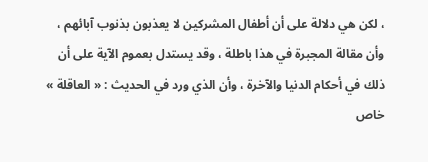، لكن هي دلالة على أن أطفال المشركين لا يعذبون بذنوب آبائهم ، وأن مقالة المجبرة في هذا باطلة ، وقد يستدل بعموم الآية على أن ذلك في أحكام الدنيا والآخرة ، وأن الذي ورد في الحديث : « العاقلة » خاص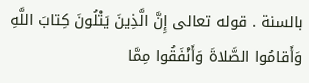بالسنة . قوله تعالى إِنَّ الَّذِينَ يَتْلُونَ كِتابَ اللَّهِ وَأَقامُوا الصَّلاةَ وَأَنْفَقُوا مِمَّا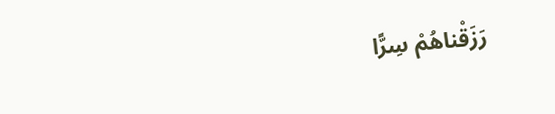رَزَقْناهُمْ سِرًّا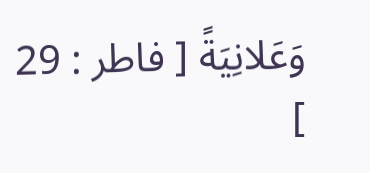وَعَلانِيَةً [ فاطر : 29 ]